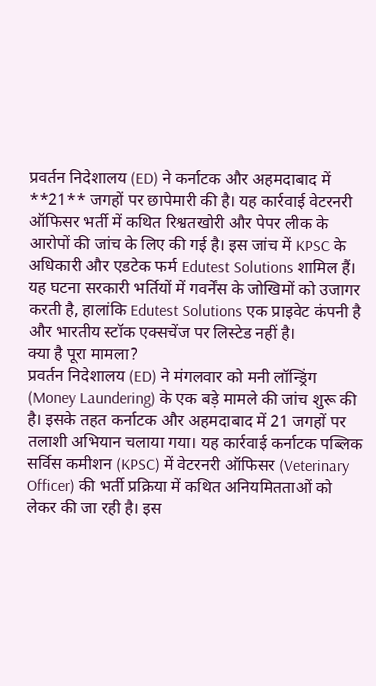प्रवर्तन निदेशालय (ED) ने कर्नाटक और अहमदाबाद में **21** जगहों पर छापेमारी की है। यह कार्रवाई वेटरनरी ऑफिसर भर्ती में कथित रिश्वतखोरी और पेपर लीक के आरोपों की जांच के लिए की गई है। इस जांच में KPSC के अधिकारी और एडटेक फर्म Edutest Solutions शामिल हैं। यह घटना सरकारी भर्तियों में गवर्नेंस के जोखिमों को उजागर करती है, हालांकि Edutest Solutions एक प्राइवेट कंपनी है और भारतीय स्टॉक एक्सचेंज पर लिस्टेड नहीं है।
क्या है पूरा मामला?
प्रवर्तन निदेशालय (ED) ने मंगलवार को मनी लॉन्ड्रिंग (Money Laundering) के एक बड़े मामले की जांच शुरू की है। इसके तहत कर्नाटक और अहमदाबाद में 21 जगहों पर तलाशी अभियान चलाया गया। यह कार्रवाई कर्नाटक पब्लिक सर्विस कमीशन (KPSC) में वेटरनरी ऑफिसर (Veterinary Officer) की भर्ती प्रक्रिया में कथित अनियमितताओं को लेकर की जा रही है। इस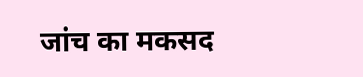जांच का मकसद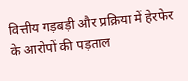वित्तीय गड़बड़ी और प्रक्रिया में हेरफेर के आरोपों की पड़ताल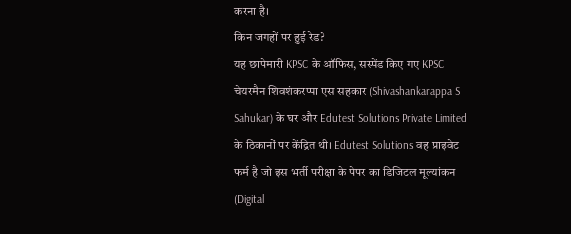करना है।
किन जगहों पर हुई रेड?
यह छापेमारी KPSC के ऑफिस, सस्पेंड किए गए KPSC चेयरमैन शिवशंकरप्पा एस सहकार (Shivashankarappa S Sahukar) के घर और Edutest Solutions Private Limited के ठिकानों पर केंद्रित थी। Edutest Solutions वह प्राइवेट फर्म है जो इस भर्ती परीक्षा के पेपर का डिजिटल मूल्यांकन (Digital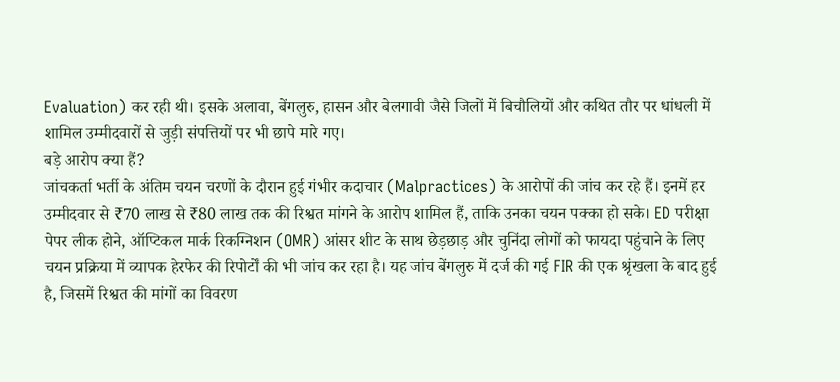Evaluation) कर रही थी। इसके अलावा, बेंगलुरु, हासन और बेलगावी जैसे जिलों में बिचौलियों और कथित तौर पर धांधली में शामिल उम्मीदवारों से जुड़ी संपत्तियों पर भी छापे मारे गए।
बड़े आरोप क्या हैं?
जांचकर्ता भर्ती के अंतिम चयन चरणों के दौरान हुई गंभीर कदाचार (Malpractices) के आरोपों की जांच कर रहे हैं। इनमें हर उम्मीदवार से ₹70 लाख से ₹80 लाख तक की रिश्वत मांगने के आरोप शामिल हैं, ताकि उनका चयन पक्का हो सके। ED परीक्षा पेपर लीक होने, ऑप्टिकल मार्क रिकग्निशन (OMR) आंसर शीट के साथ छेड़छाड़ और चुनिंदा लोगों को फायदा पहुंचाने के लिए चयन प्रक्रिया में व्यापक हेरफेर की रिपोर्टों की भी जांच कर रहा है। यह जांच बेंगलुरु में दर्ज की गई FIR की एक श्रृंखला के बाद हुई है, जिसमें रिश्वत की मांगों का विवरण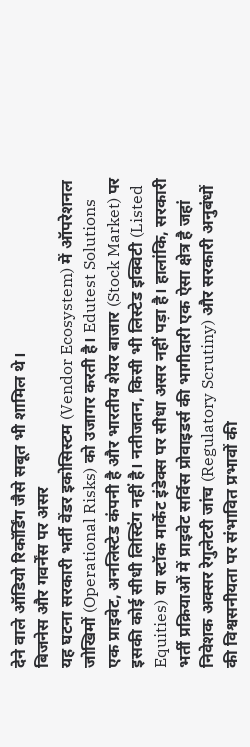देने वाले ऑडियो रिकॉर्डिंग जैसे सबूत भी शामिल थे।
बिजनेस और गवर्नेंस पर असर
यह घटना सरकारी भर्ती वेंडर इकोसिस्टम (Vendor Ecosystem) में ऑपरेशनल जोखिमों (Operational Risks) को उजागर करती है। Edutest Solutions एक प्राइवेट, अनलिस्टेड कंपनी है और भारतीय शेयर बाजार (Stock Market) पर इसकी कोई सीधी लिस्टिंग नहीं है। नतीजतन, किसी भी लिस्टेड इक्विटी (Listed Equities) या स्टॉक मार्केट इंडेक्स पर सीधा असर नहीं पड़ा है। हालांकि, सरकारी भर्ती प्रक्रियाओं में प्राइवेट सर्विस प्रोवाइडर्स की भागीदारी एक ऐसा क्षेत्र है जहां निवेशक अक्सर रेगुलेटरी जांच (Regulatory Scrutiny) और सरकारी अनुबंधों की विश्वसनीयता पर संभावित प्रभावों की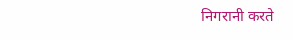निगरानी करते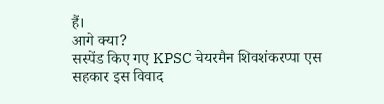हैं।
आगे क्या?
सस्पेंड किए गए KPSC चेयरमैन शिवशंकरप्पा एस सहकार इस विवाद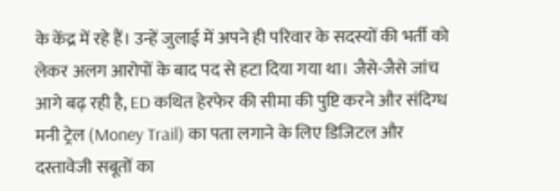के केंद्र में रहे हैं। उन्हें जुलाई में अपने ही परिवार के सदस्यों की भर्ती को लेकर अलग आरोपों के बाद पद से हटा दिया गया था। जैसे-जैसे जांच आगे बढ़ रही है, ED कथित हेरफेर की सीमा की पुष्टि करने और संदिग्ध मनी ट्रेल (Money Trail) का पता लगाने के लिए डिजिटल और दस्तावेजी सबूतों का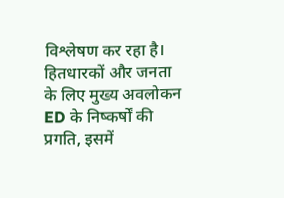विश्लेषण कर रहा है। हितधारकों और जनता के लिए मुख्य अवलोकन ED के निष्कर्षों की प्रगति, इसमें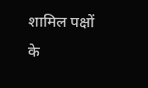शामिल पक्षों के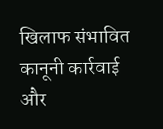खिलाफ संभावित कानूनी कार्रवाई और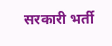सरकारी भर्ती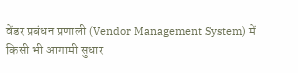वेंडर प्रबंधन प्रणाली (Vendor Management System) में किसी भी आगामी सुधार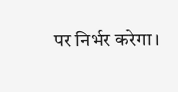पर निर्भर करेगा।